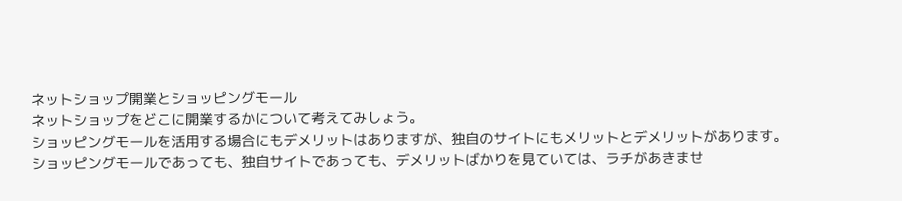ネットショップ開業とショッピングモール
ネットショップをどこに開業するかについて考えてみしょう。
ショッピングモールを活用する場合にもデメリットはありますが、独自のサイトにもメリットとデメリットがあります。
ショッピングモールであっても、独自サイトであっても、デメリットばかりを見ていては、ラチがあきませ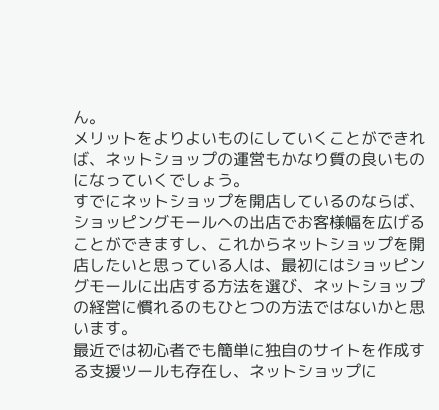ん。
メリットをよりよいものにしていくことができれば、ネットショップの運営もかなり質の良いものになっていくでしょう。
すでにネットショップを開店しているのならば、ショッピングモールへの出店でお客様幅を広げることができますし、これからネットショップを開店したいと思っている人は、最初にはショッピングモールに出店する方法を選び、ネットショップの経営に慣れるのもひとつの方法ではないかと思います。
最近では初心者でも簡単に独自のサイトを作成する支援ツールも存在し、ネットショップに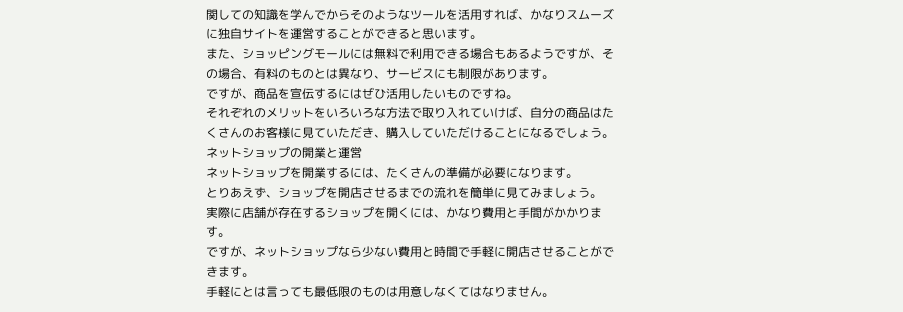関しての知識を学んでからそのようなツールを活用すれば、かなりスムーズに独自サイトを運営することができると思います。
また、ショッピングモールには無料で利用できる場合もあるようですが、その場合、有料のものとは異なり、サービスにも制限があります。
ですが、商品を宣伝するにはぜひ活用したいものですね。
それぞれのメリットをいろいろな方法で取り入れていけば、自分の商品はたくさんのお客様に見ていただき、購入していただけることになるでしょう。
ネットショップの開業と運営
ネットショップを開業するには、たくさんの準備が必要になります。
とりあえず、ショップを開店させるまでの流れを簡単に見てみましょう。
実際に店舗が存在するショップを開くには、かなり費用と手間がかかります。
ですが、ネットショップなら少ない費用と時間で手軽に開店させることができます。
手軽にとは言っても最低限のものは用意しなくてはなりません。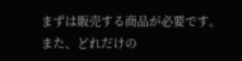まずは販売する商品が必要です。
また、どれだけの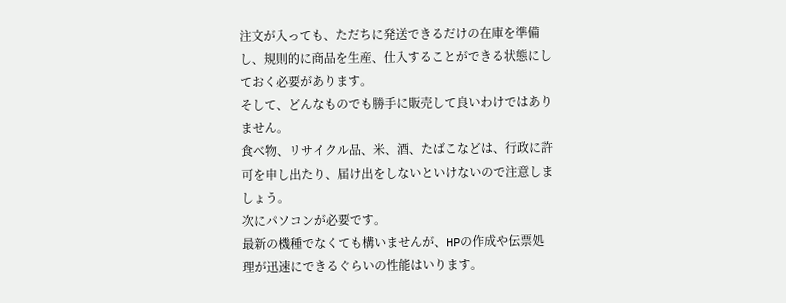注文が入っても、ただちに発送できるだけの在庫を準備し、規則的に商品を生産、仕入することができる状態にしておく必要があります。
そして、どんなものでも勝手に販売して良いわけではありません。
食べ物、リサイクル品、米、酒、たばこなどは、行政に許可を申し出たり、届け出をしないといけないので注意しましょう。
次にパソコンが必要です。
最新の機種でなくても構いませんが、HPの作成や伝票処理が迅速にできるぐらいの性能はいります。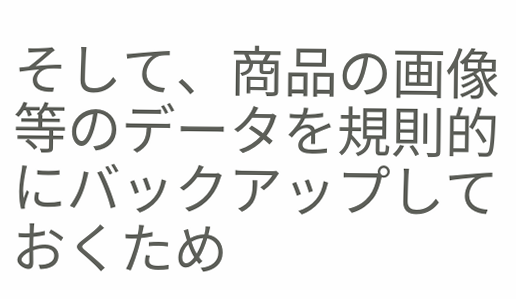そして、商品の画像等のデータを規則的にバックアップしておくため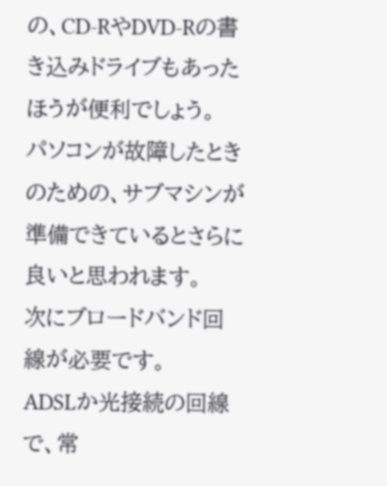の、CD-RやDVD-Rの書き込みドライブもあったほうが便利でしょう。
パソコンが故障したときのための、サブマシンが準備できているとさらに良いと思われます。
次にブロードバンド回線が必要です。
ADSLか光接続の回線で、常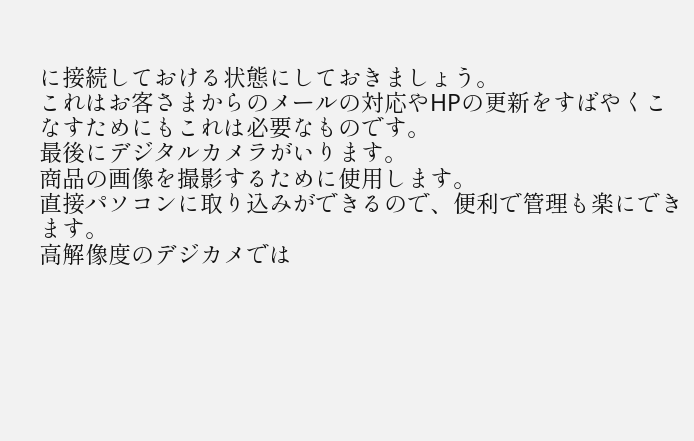に接続しておける状態にしておきましょう。
これはお客さまからのメールの対応やHPの更新をすばやくこなすためにもこれは必要なものです。
最後にデジタルカメラがいります。
商品の画像を撮影するために使用します。
直接パソコンに取り込みができるので、便利で管理も楽にできます。
高解像度のデジカメでは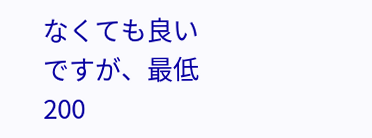なくても良いですが、最低200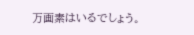万画素はいるでしょう。